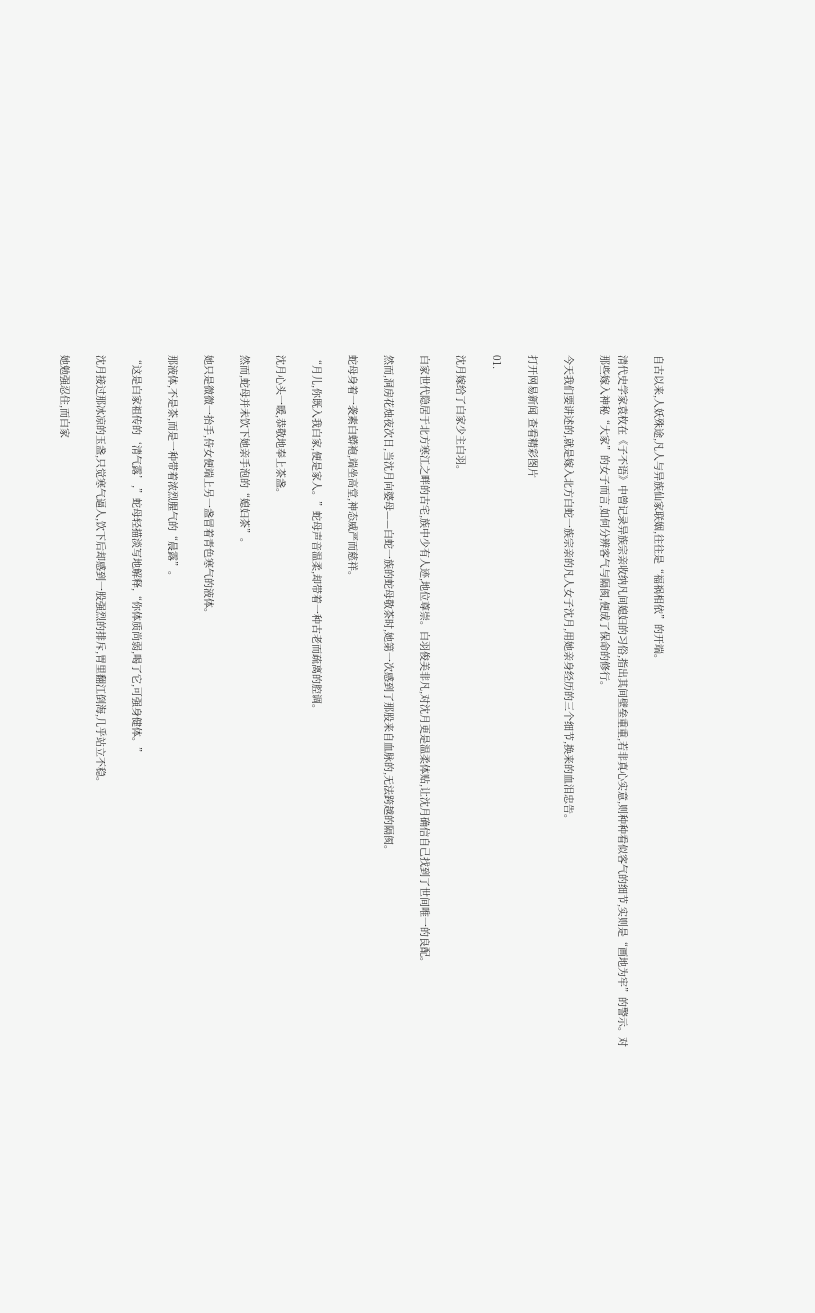自古以来,人妖殊途,凡人与异族仙家联姻,往往是“福祸相依”的开端。

清代史学家袁枚在《子不语》中曾记录异族宗亲收纳凡间媳妇的习俗,指出其间壁垒重重,若非真心实意,则种种看似客气的细节,实则是“画地为牢”的警示。对那些嫁入神秘“大家”的女子而言,如何分辨客气与隔阂,便成了保命的修行。

今天我们要讲述的,就是嫁入北方白蛇一族宗亲的凡人女子沈月,用她亲身经历的三个细节,换来的血泪忠告。

打开网易新闻 查看精彩图片

01.

沈月嫁给了白家少主白羽。

白家世代隐居于北方寒江之畔的古宅,族中少有人迹,地位尊崇。白羽俊美非凡,对沈月更是温柔体贴,让沈月确信自己找到了世间唯一的良配。

然而,洞房花烛夜次日,当沈月向婆母——白蛇一族的蛇母敬茶时,她第一次感到了那股来自血脉的,无法跨越的隔阂。

蛇母身着一袭素白蟒袍,端坐高堂,神态威严而慈祥。

“月儿,你既入我白家,便是家人。”蛇母声音温柔,却带着一种古老而疏离的腔调。

沈月心头一暖,恭敬地奉上茶盏。

然而,蛇母并未饮下她亲手泡的“媳妇茶”。

她只是微微一抬手,侍女便端上另一盏冒着青色寒气的液体。

那液体,不是茶,而是一种带着浓烈腥气的“晨露”。

“这是白家祖传的‘清气露’,”蛇母轻描淡写地解释,“你体质尚弱,喝了它,可强身健体。”

沈月接过那冰凉的玉盏,只觉寒气逼人,饮下后却感到一股强烈的排斥,胃里翻江倒海,几乎站立不稳。

她勉强忍住,而白家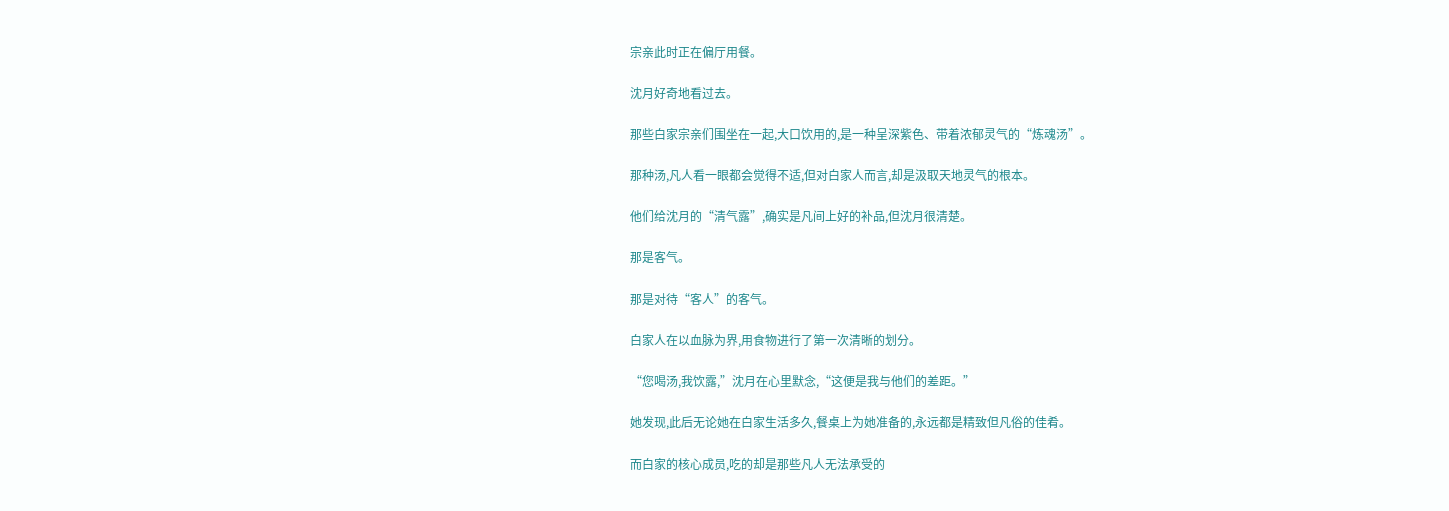宗亲此时正在偏厅用餐。

沈月好奇地看过去。

那些白家宗亲们围坐在一起,大口饮用的,是一种呈深紫色、带着浓郁灵气的“炼魂汤”。

那种汤,凡人看一眼都会觉得不适,但对白家人而言,却是汲取天地灵气的根本。

他们给沈月的“清气露”,确实是凡间上好的补品,但沈月很清楚。

那是客气。

那是对待“客人”的客气。

白家人在以血脉为界,用食物进行了第一次清晰的划分。

“您喝汤,我饮露,”沈月在心里默念,“这便是我与他们的差距。”

她发现,此后无论她在白家生活多久,餐桌上为她准备的,永远都是精致但凡俗的佳肴。

而白家的核心成员,吃的却是那些凡人无法承受的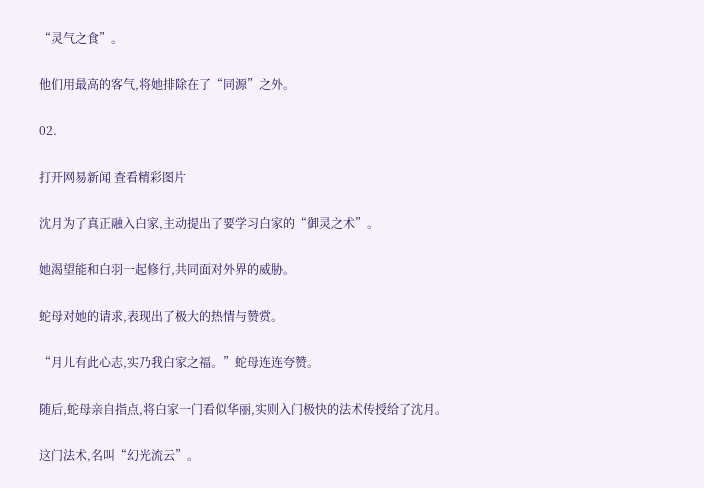“灵气之食”。

他们用最高的客气,将她排除在了“同源”之外。

02.

打开网易新闻 查看精彩图片

沈月为了真正融入白家,主动提出了要学习白家的“御灵之术”。

她渴望能和白羽一起修行,共同面对外界的威胁。

蛇母对她的请求,表现出了极大的热情与赞赏。

“月儿有此心志,实乃我白家之福。”蛇母连连夸赞。

随后,蛇母亲自指点,将白家一门看似华丽,实则入门极快的法术传授给了沈月。

这门法术,名叫“幻光流云”。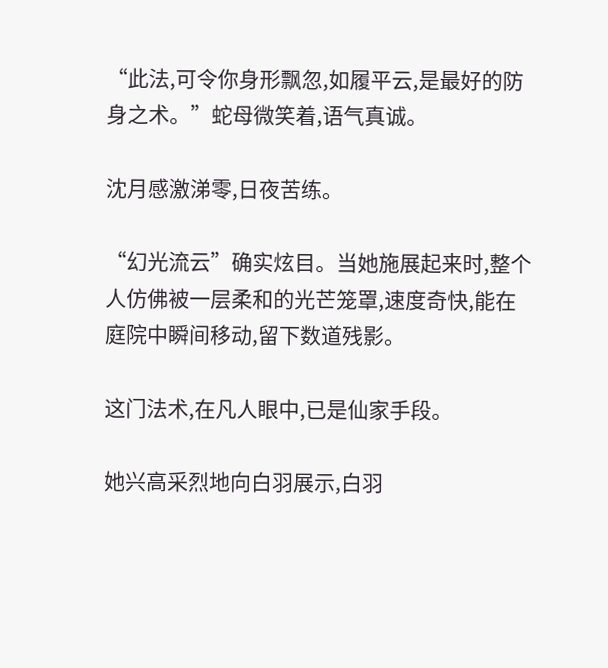“此法,可令你身形飘忽,如履平云,是最好的防身之术。”蛇母微笑着,语气真诚。

沈月感激涕零,日夜苦练。

“幻光流云”确实炫目。当她施展起来时,整个人仿佛被一层柔和的光芒笼罩,速度奇快,能在庭院中瞬间移动,留下数道残影。

这门法术,在凡人眼中,已是仙家手段。

她兴高采烈地向白羽展示,白羽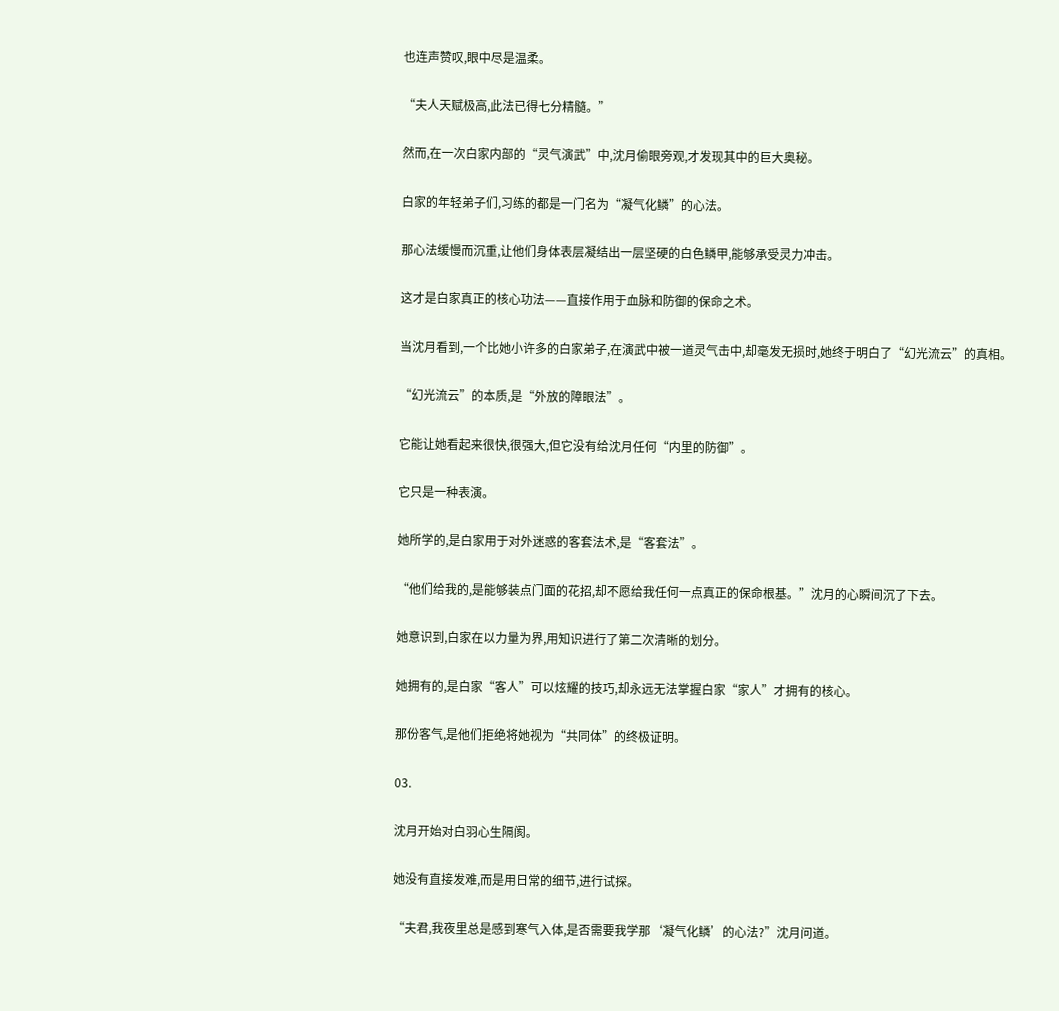也连声赞叹,眼中尽是温柔。

“夫人天赋极高,此法已得七分精髓。”

然而,在一次白家内部的“灵气演武”中,沈月偷眼旁观,才发现其中的巨大奥秘。

白家的年轻弟子们,习练的都是一门名为“凝气化鳞”的心法。

那心法缓慢而沉重,让他们身体表层凝结出一层坚硬的白色鳞甲,能够承受灵力冲击。

这才是白家真正的核心功法——直接作用于血脉和防御的保命之术。

当沈月看到,一个比她小许多的白家弟子,在演武中被一道灵气击中,却毫发无损时,她终于明白了“幻光流云”的真相。

“幻光流云”的本质,是“外放的障眼法”。

它能让她看起来很快,很强大,但它没有给沈月任何“内里的防御”。

它只是一种表演。

她所学的,是白家用于对外迷惑的客套法术,是“客套法”。

“他们给我的,是能够装点门面的花招,却不愿给我任何一点真正的保命根基。”沈月的心瞬间沉了下去。

她意识到,白家在以力量为界,用知识进行了第二次清晰的划分。

她拥有的,是白家“客人”可以炫耀的技巧,却永远无法掌握白家“家人”才拥有的核心。

那份客气,是他们拒绝将她视为“共同体”的终极证明。

03.

沈月开始对白羽心生隔阂。

她没有直接发难,而是用日常的细节,进行试探。

“夫君,我夜里总是感到寒气入体,是否需要我学那‘凝气化鳞’的心法?”沈月问道。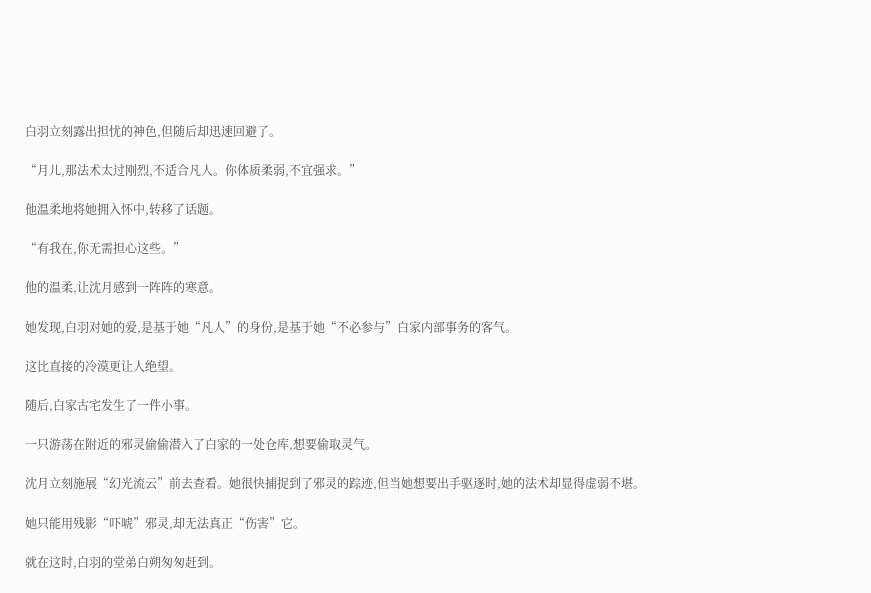白羽立刻露出担忧的神色,但随后却迅速回避了。

“月儿,那法术太过刚烈,不适合凡人。你体质柔弱,不宜强求。”

他温柔地将她拥入怀中,转移了话题。

“有我在,你无需担心这些。”

他的温柔,让沈月感到一阵阵的寒意。

她发现,白羽对她的爱,是基于她“凡人”的身份,是基于她“不必参与”白家内部事务的客气。

这比直接的冷漠更让人绝望。

随后,白家古宅发生了一件小事。

一只游荡在附近的邪灵偷偷潜入了白家的一处仓库,想要偷取灵气。

沈月立刻施展“幻光流云”前去查看。她很快捕捉到了邪灵的踪迹,但当她想要出手驱逐时,她的法术却显得虚弱不堪。

她只能用残影“吓唬”邪灵,却无法真正“伤害”它。

就在这时,白羽的堂弟白朔匆匆赶到。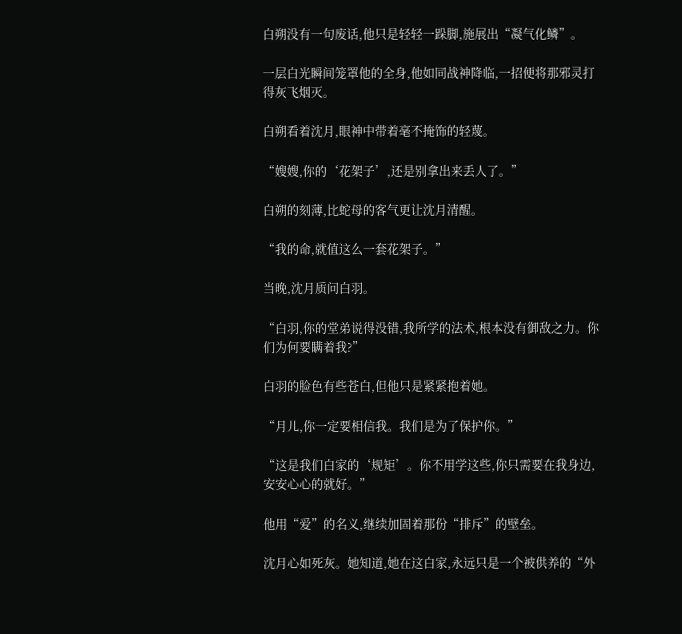白朔没有一句废话,他只是轻轻一跺脚,施展出“凝气化鳞”。

一层白光瞬间笼罩他的全身,他如同战神降临,一招便将那邪灵打得灰飞烟灭。

白朔看着沈月,眼神中带着毫不掩饰的轻蔑。

“嫂嫂,你的‘花架子’,还是别拿出来丢人了。”

白朔的刻薄,比蛇母的客气更让沈月清醒。

“我的命,就值这么一套花架子。”

当晚,沈月质问白羽。

“白羽,你的堂弟说得没错,我所学的法术,根本没有御敌之力。你们为何要瞒着我?”

白羽的脸色有些苍白,但他只是紧紧抱着她。

“月儿,你一定要相信我。我们是为了保护你。”

“这是我们白家的‘规矩’。你不用学这些,你只需要在我身边,安安心心的就好。”

他用“爱”的名义,继续加固着那份“排斥”的壁垒。

沈月心如死灰。她知道,她在这白家,永远只是一个被供养的“外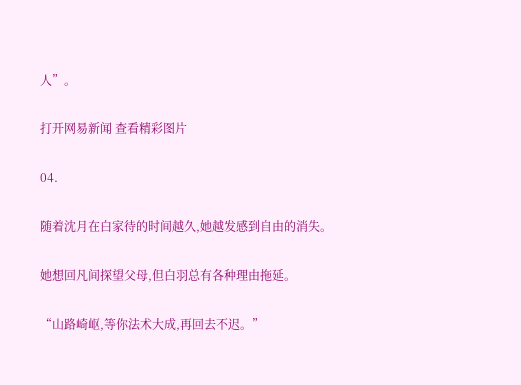人”。

打开网易新闻 查看精彩图片

04.

随着沈月在白家待的时间越久,她越发感到自由的消失。

她想回凡间探望父母,但白羽总有各种理由拖延。

“山路崎岖,等你法术大成,再回去不迟。”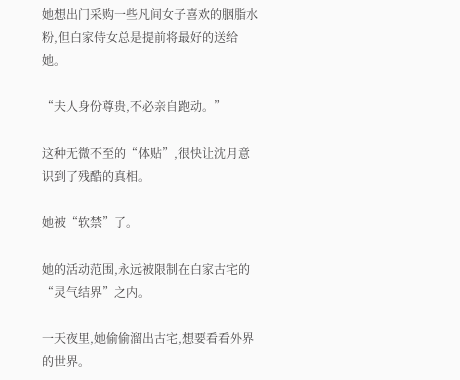她想出门采购一些凡间女子喜欢的胭脂水粉,但白家侍女总是提前将最好的送给她。

“夫人身份尊贵,不必亲自跑动。”

这种无微不至的“体贴”,很快让沈月意识到了残酷的真相。

她被“软禁”了。

她的活动范围,永远被限制在白家古宅的“灵气结界”之内。

一天夜里,她偷偷溜出古宅,想要看看外界的世界。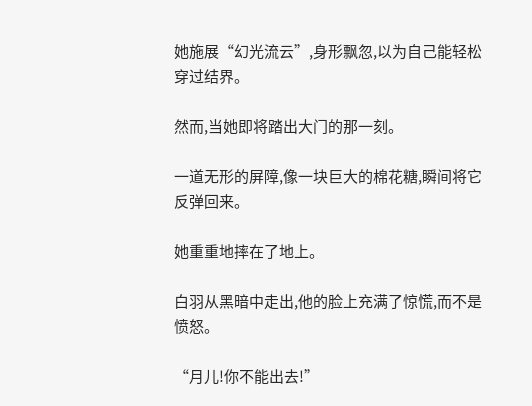她施展“幻光流云”,身形飘忽,以为自己能轻松穿过结界。

然而,当她即将踏出大门的那一刻。

一道无形的屏障,像一块巨大的棉花糖,瞬间将它反弹回来。

她重重地摔在了地上。

白羽从黑暗中走出,他的脸上充满了惊慌,而不是愤怒。

“月儿!你不能出去!”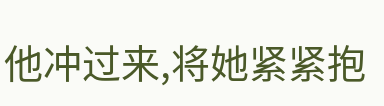他冲过来,将她紧紧抱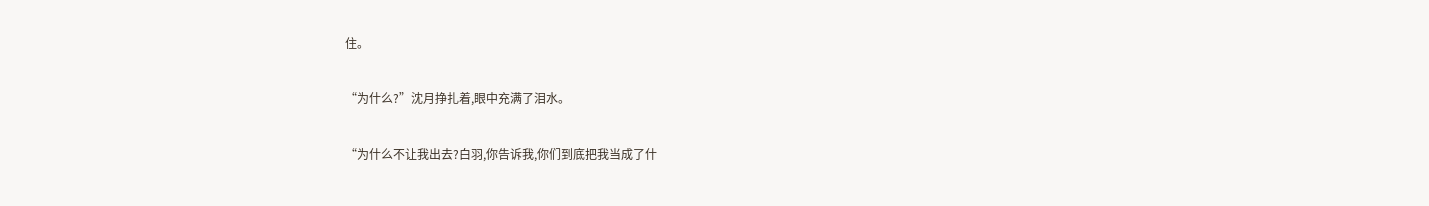住。

“为什么?”沈月挣扎着,眼中充满了泪水。

“为什么不让我出去?白羽,你告诉我,你们到底把我当成了什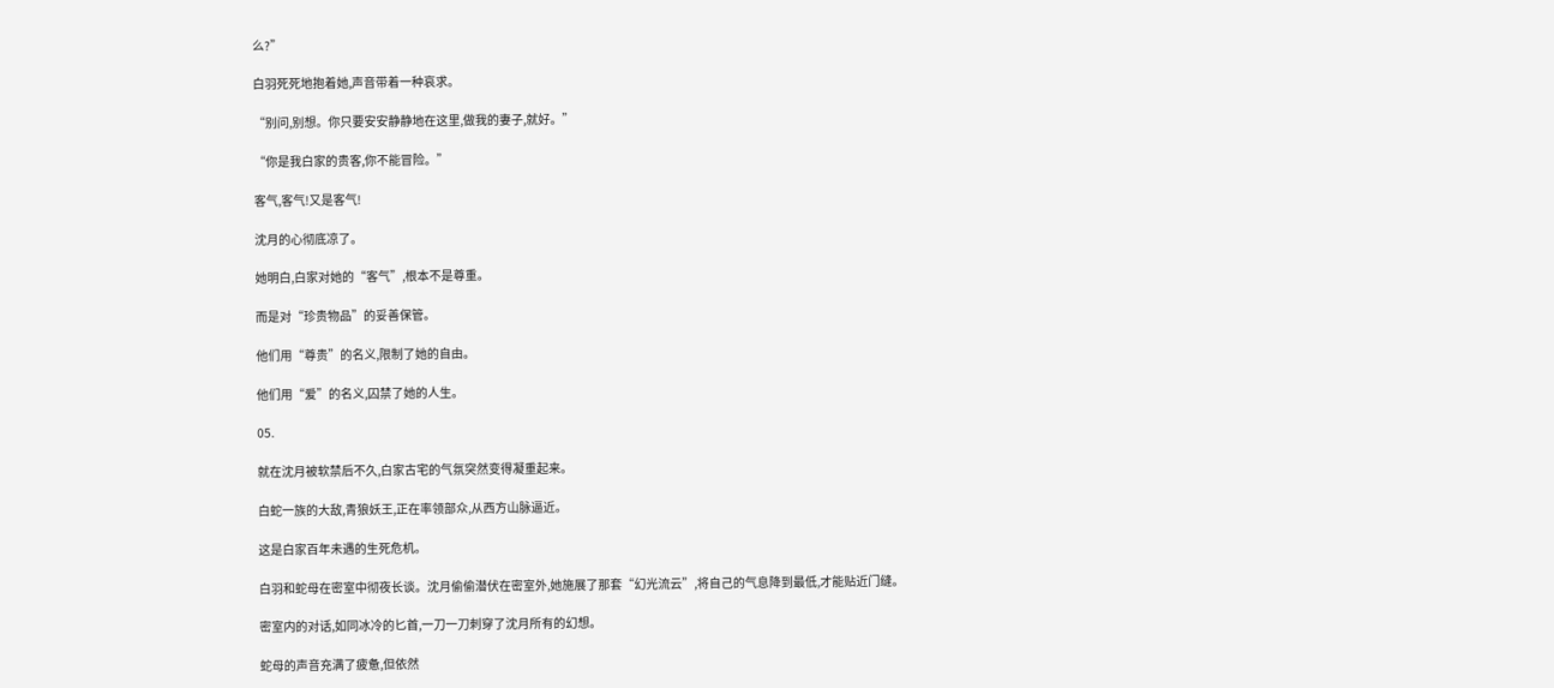么?”

白羽死死地抱着她,声音带着一种哀求。

“别问,别想。你只要安安静静地在这里,做我的妻子,就好。”

“你是我白家的贵客,你不能冒险。”

客气,客气!又是客气!

沈月的心彻底凉了。

她明白,白家对她的“客气”,根本不是尊重。

而是对“珍贵物品”的妥善保管。

他们用“尊贵”的名义,限制了她的自由。

他们用“爱”的名义,囚禁了她的人生。

05.

就在沈月被软禁后不久,白家古宅的气氛突然变得凝重起来。

白蛇一族的大敌,青狼妖王,正在率领部众,从西方山脉逼近。

这是白家百年未遇的生死危机。

白羽和蛇母在密室中彻夜长谈。沈月偷偷潜伏在密室外,她施展了那套“幻光流云”,将自己的气息降到最低,才能贴近门缝。

密室内的对话,如同冰冷的匕首,一刀一刀刺穿了沈月所有的幻想。

蛇母的声音充满了疲惫,但依然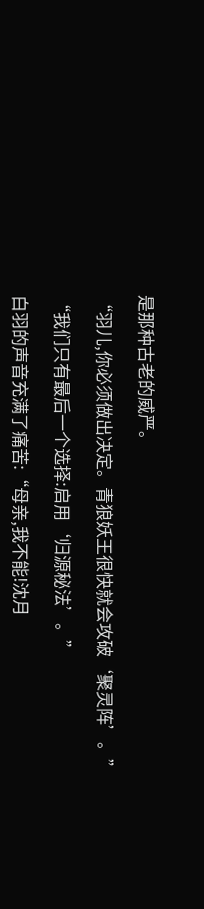是那种古老的威严。

“羽儿,你必须做出决定。青狼妖王很快就会攻破‘聚灵阵’。”

“我们只有最后一个选择:启用‘归源秘法’。”

白羽的声音充满了痛苦:“母亲,我不能!沈月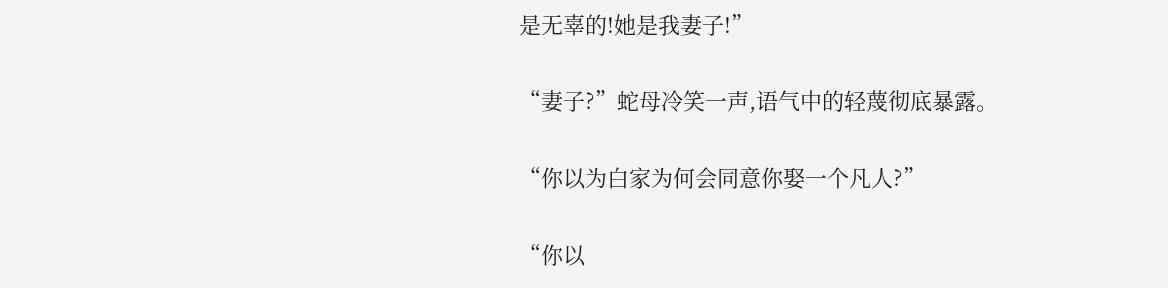是无辜的!她是我妻子!”

“妻子?”蛇母冷笑一声,语气中的轻蔑彻底暴露。

“你以为白家为何会同意你娶一个凡人?”

“你以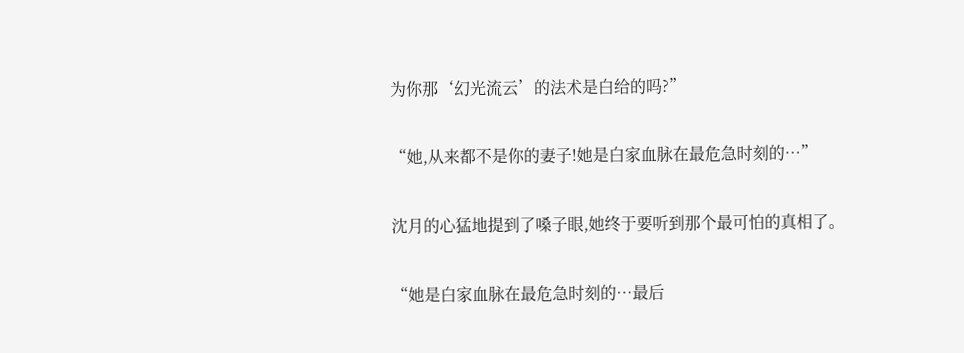为你那‘幻光流云’的法术是白给的吗?”

“她,从来都不是你的妻子!她是白家血脉在最危急时刻的…”

沈月的心猛地提到了嗓子眼,她终于要听到那个最可怕的真相了。

“她是白家血脉在最危急时刻的…最后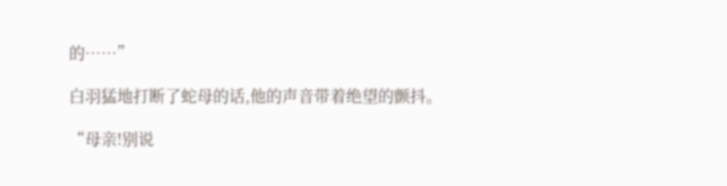的……”

白羽猛地打断了蛇母的话,他的声音带着绝望的颤抖。

“母亲!别说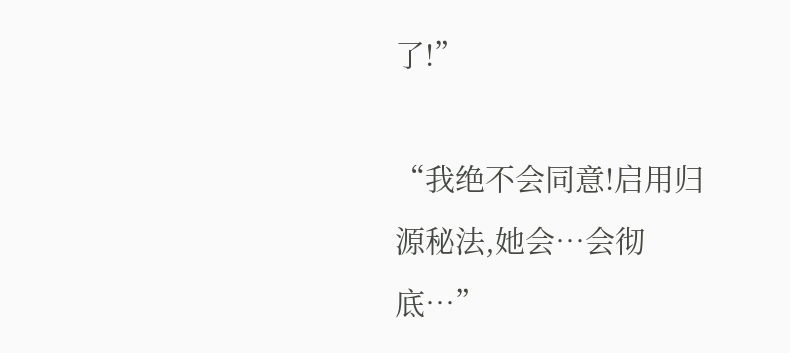了!”

“我绝不会同意!启用归源秘法,她会…会彻底…”